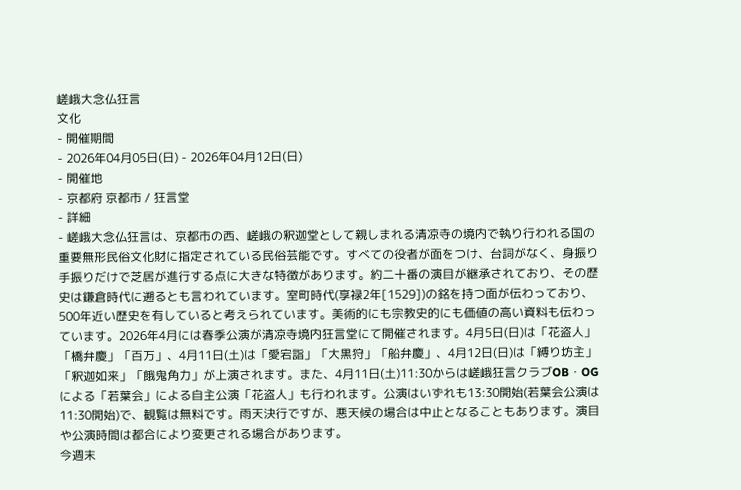嵯峨大念仏狂言
文化
- 開催期間
- 2026年04月05日(日) - 2026年04月12日(日)
- 開催地
- 京都府 京都市 / 狂言堂
- 詳細
- 嵯峨大念仏狂言は、京都市の西、嵯峨の釈迦堂として親しまれる清凉寺の境内で執り行われる国の重要無形民俗文化財に指定されている民俗芸能です。すべての役者が面をつけ、台詞がなく、身振り手振りだけで芝居が進行する点に大きな特徴があります。約二十番の演目が継承されており、その歴史は鎌倉時代に遡るとも言われています。室町時代(享禄2年[1529])の銘を持つ面が伝わっており、500年近い歴史を有していると考えられています。美術的にも宗教史的にも価値の高い資料も伝わっています。2026年4月には春季公演が清凉寺境内狂言堂にて開催されます。4月5日(日)は「花盗人」「橋弁慶」「百万」、4月11日(土)は「愛宕詣」「大黒狩」「船弁慶」、4月12日(日)は「縛り坊主」「釈迦如来」「餓鬼角力」が上演されます。また、4月11日(土)11:30からは嵯峨狂言クラブOB・OGによる「若葉会」による自主公演「花盗人」も行われます。公演はいずれも13:30開始(若葉会公演は11:30開始)で、観覧は無料です。雨天決行ですが、悪天候の場合は中止となることもあります。演目や公演時間は都合により変更される場合があります。
今週末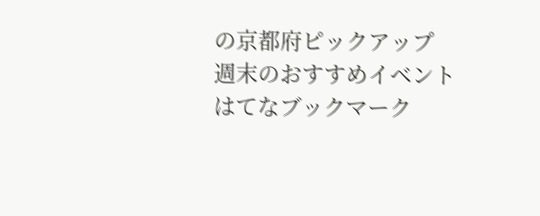の京都府ピックアップ
週末のおすすめイベント
はてなブックマーク